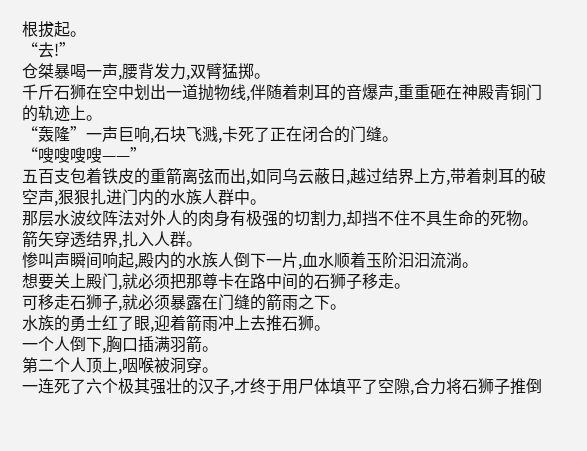根拔起。
“去!”
仓桀暴喝一声,腰背发力,双臂猛掷。
千斤石狮在空中划出一道抛物线,伴随着刺耳的音爆声,重重砸在神殿青铜门的轨迹上。
“轰隆”一声巨响,石块飞溅,卡死了正在闭合的门缝。
“嗖嗖嗖嗖——”
五百支包着铁皮的重箭离弦而出,如同乌云蔽日,越过结界上方,带着刺耳的破空声,狠狠扎进门内的水族人群中。
那层水波纹阵法对外人的肉身有极强的切割力,却挡不住不具生命的死物。
箭矢穿透结界,扎入人群。
惨叫声瞬间响起,殿内的水族人倒下一片,血水顺着玉阶汩汩流淌。
想要关上殿门,就必须把那尊卡在路中间的石狮子移走。
可移走石狮子,就必须暴露在门缝的箭雨之下。
水族的勇士红了眼,迎着箭雨冲上去推石狮。
一个人倒下,胸口插满羽箭。
第二个人顶上,咽喉被洞穿。
一连死了六个极其强壮的汉子,才终于用尸体填平了空隙,合力将石狮子推倒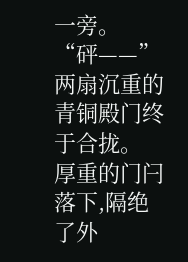一旁。
“砰——”
两扇沉重的青铜殿门终于合拢。
厚重的门闩落下,隔绝了外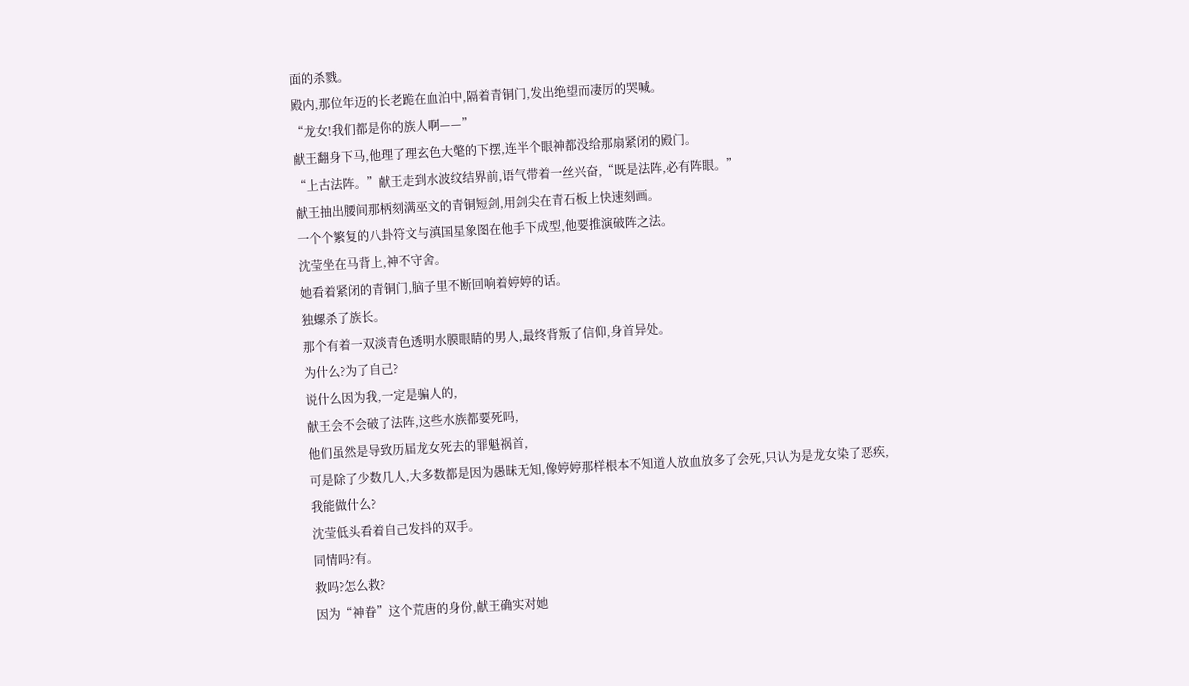面的杀戮。
殿内,那位年迈的长老跪在血泊中,隔着青铜门,发出绝望而凄厉的哭喊。
“龙女!我们都是你的族人啊——”
献王翻身下马,他理了理玄色大氅的下摆,连半个眼神都没给那扇紧闭的殿门。
“上古法阵。”献王走到水波纹结界前,语气带着一丝兴奋,“既是法阵,必有阵眼。”
献王抽出腰间那柄刻满巫文的青铜短剑,用剑尖在青石板上快速刻画。
一个个繁复的八卦符文与滇国星象图在他手下成型,他要推演破阵之法。
沈莹坐在马背上,神不守舍。
她看着紧闭的青铜门,脑子里不断回响着婷婷的话。
独螺杀了族长。
那个有着一双淡青色透明水膜眼睛的男人,最终背叛了信仰,身首异处。
为什么?为了自己?
说什么因为我,一定是骗人的,
献王会不会破了法阵,这些水族都要死吗,
他们虽然是导致历届龙女死去的罪魁祸首,
可是除了少数几人,大多数都是因为愚昧无知,像婷婷那样根本不知道人放血放多了会死,只认为是龙女染了恶疾,
我能做什么?
沈莹低头看着自己发抖的双手。
同情吗?有。
救吗?怎么救?
因为“神眷”这个荒唐的身份,献王确实对她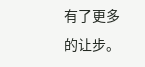有了更多的让步。